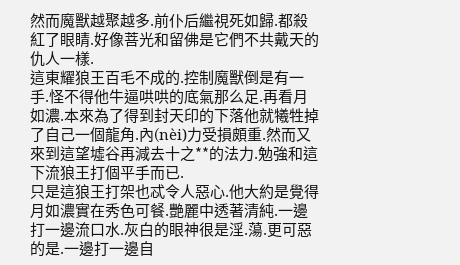然而魔獸越聚越多.前仆后繼視死如歸.都殺紅了眼睛.好像菩光和留佛是它們不共戴天的仇人一樣.
這東耀狼王百毛不成的.控制魔獸倒是有一手.怪不得他牛逼哄哄的底氣那么足.再看月如濃.本來為了得到封天印的下落他就犧牲掉了自己一個龍角.內(nèi)力受損頗重.然而又來到這望墟谷再減去十之**的法力.勉強和這下流狼王打個平手而已.
只是這狼王打架也忒令人惡心.他大約是覺得月如濃實在秀色可餐.艷麗中透著清純.一邊打一邊流口水.灰白的眼神很是淫.蕩.更可惡的是.一邊打一邊自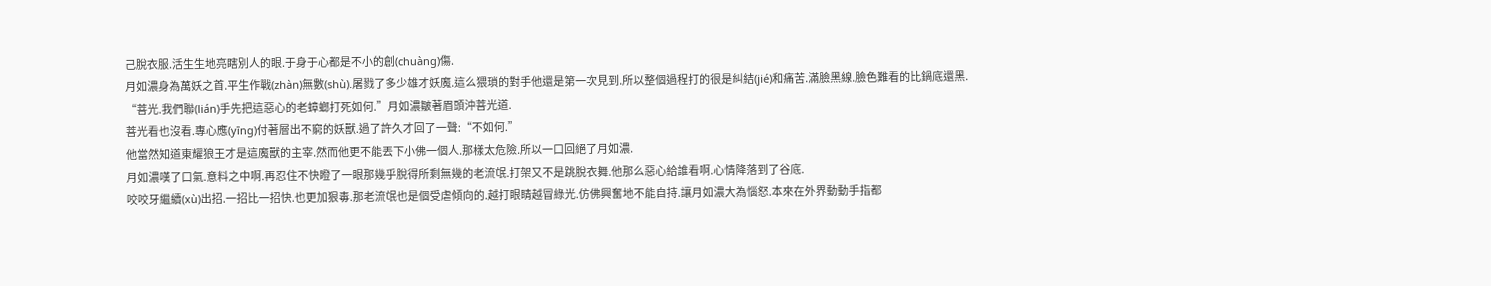己脫衣服.活生生地亮瞎別人的眼.于身于心都是不小的創(chuàng)傷.
月如濃身為萬妖之首.平生作戰(zhàn)無數(shù).屠戮了多少雄才妖魔.這么猥瑣的對手他還是第一次見到.所以整個過程打的很是糾結(jié)和痛苦.滿臉黑線.臉色難看的比鍋底還黑.
“菩光.我們聯(lián)手先把這惡心的老蟑螂打死如何.”月如濃皺著眉頭沖菩光道.
菩光看也沒看.專心應(yīng)付著層出不窮的妖獸.過了許久才回了一聲:“不如何.”
他當然知道東耀狼王才是這魔獸的主宰.然而他更不能丟下小佛一個人.那樣太危險.所以一口回絕了月如濃.
月如濃嘆了口氣.意料之中啊.再忍住不快瞪了一眼那幾乎脫得所剩無幾的老流氓.打架又不是跳脫衣舞.他那么惡心給誰看啊.心情降落到了谷底.
咬咬牙繼續(xù)出招.一招比一招快.也更加狠毒.那老流氓也是個受虐傾向的.越打眼睛越冒綠光.仿佛興奮地不能自持.讓月如濃大為惱怒.本來在外界動動手指都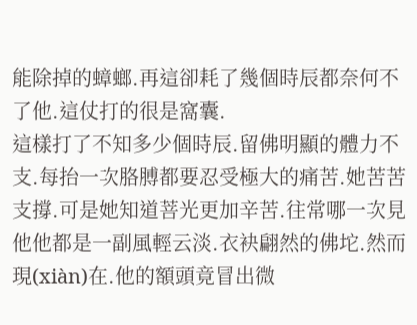能除掉的蟑螂.再這卻耗了幾個時辰都奈何不了他.這仗打的很是窩囊.
這樣打了不知多少個時辰.留佛明顯的體力不支.每抬一次胳膊都要忍受極大的痛苦.她苦苦支撐.可是她知道菩光更加辛苦.往常哪一次見他他都是一副風輕云淡.衣袂翩然的佛坨.然而現(xiàn)在.他的額頭竟冒出微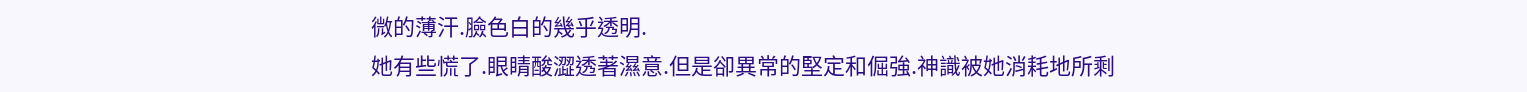微的薄汗.臉色白的幾乎透明.
她有些慌了.眼睛酸澀透著濕意.但是卻異常的堅定和倔強.神識被她消耗地所剩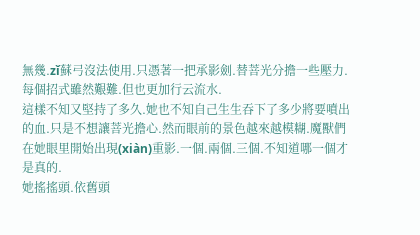無幾.zǐ蘇弓沒法使用.只憑著一把承影劍.替菩光分擔一些壓力.每個招式雖然艱難.但也更加行云流水.
這樣不知又堅持了多久.她也不知自己生生吞下了多少將要噴出的血.只是不想讓菩光擔心.然而眼前的景色越來越模糊.魔獸們在她眼里開始出現(xiàn)重影.一個.兩個.三個.不知道哪一個才是真的.
她搖搖頭.依舊頭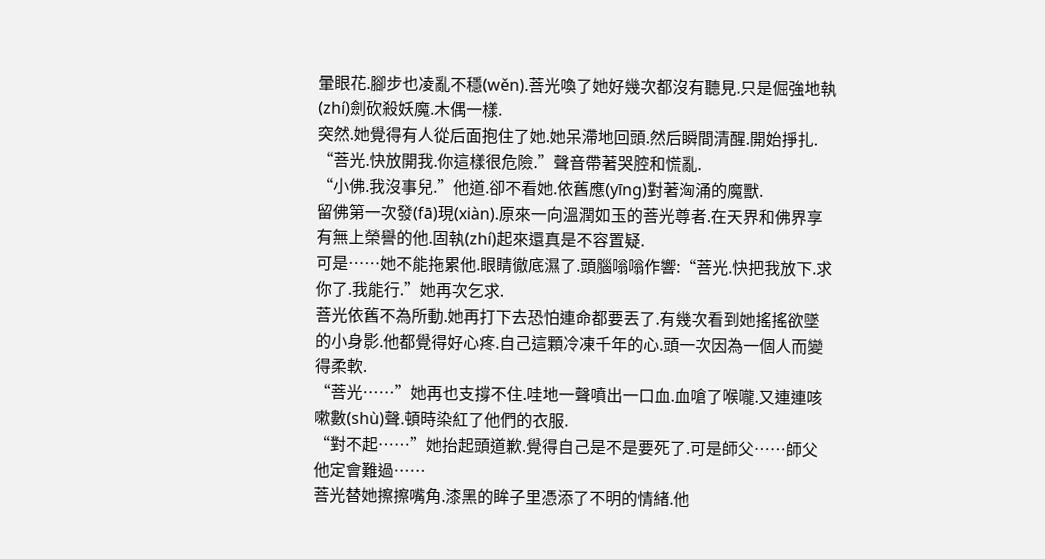暈眼花.腳步也凌亂不穩(wěn).菩光喚了她好幾次都沒有聽見.只是倔強地執(zhí)劍砍殺妖魔.木偶一樣.
突然.她覺得有人從后面抱住了她.她呆滯地回頭.然后瞬間清醒.開始掙扎.
“菩光.快放開我.你這樣很危險.”聲音帶著哭腔和慌亂.
“小佛.我沒事兒.”他道.卻不看她.依舊應(yīng)對著洶涌的魔獸.
留佛第一次發(fā)現(xiàn).原來一向溫潤如玉的菩光尊者.在天界和佛界享有無上榮譽的他.固執(zhí)起來還真是不容置疑.
可是……她不能拖累他.眼睛徹底濕了.頭腦嗡嗡作響:“菩光.快把我放下.求你了.我能行.”她再次乞求.
菩光依舊不為所動.她再打下去恐怕連命都要丟了.有幾次看到她搖搖欲墜的小身影.他都覺得好心疼.自己這顆冷凍千年的心.頭一次因為一個人而變得柔軟.
“菩光……”她再也支撐不住.哇地一聲噴出一口血.血嗆了喉嚨.又連連咳嗽數(shù)聲.頓時染紅了他們的衣服.
“對不起……”她抬起頭道歉.覺得自己是不是要死了.可是師父……師父他定會難過……
菩光替她擦擦嘴角.漆黑的眸子里憑添了不明的情緒.他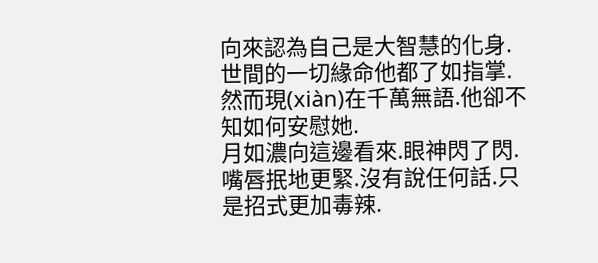向來認為自己是大智慧的化身.世間的一切緣命他都了如指掌.然而現(xiàn)在千萬無語.他卻不知如何安慰她.
月如濃向這邊看來.眼神閃了閃.嘴唇抿地更緊.沒有說任何話.只是招式更加毒辣.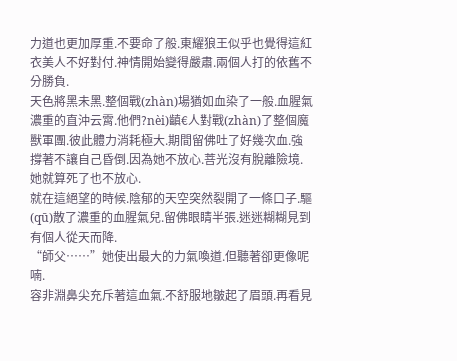力道也更加厚重.不要命了般.東耀狼王似乎也覺得這紅衣美人不好對付.神情開始變得嚴肅.兩個人打的依舊不分勝負.
天色將黑未黑.整個戰(zhàn)場猶如血染了一般.血腥氣濃重的直沖云霄.他們?nèi)齻€人對戰(zhàn)了整個魔獸軍團.彼此體力消耗極大.期間留佛吐了好幾次血.強撐著不讓自己昏倒.因為她不放心.菩光沒有脫離險境.她就算死了也不放心.
就在這絕望的時候.陰郁的天空突然裂開了一條口子.驅(qū)散了濃重的血腥氣兒.留佛眼睛半張.迷迷糊糊見到有個人從天而降.
“師父……”她使出最大的力氣喚道.但聽著卻更像呢喃.
容非淵鼻尖充斥著這血氣.不舒服地皺起了眉頭.再看見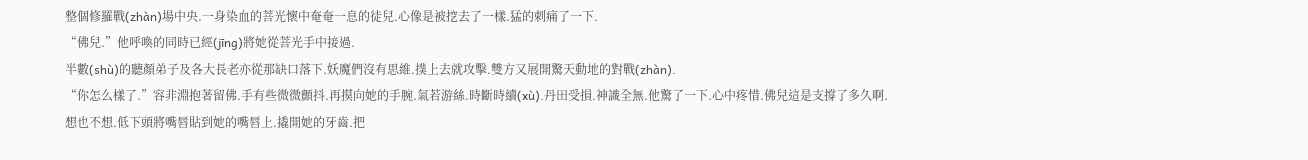整個修羅戰(zhàn)場中央.一身染血的菩光懷中奄奄一息的徒兒.心像是被挖去了一樣.猛的刺痛了一下.
“佛兒.”他呼喚的同時已經(jīng)將她從菩光手中接過.
半數(shù)的聽顏弟子及各大長老亦從那缺口落下.妖魔們沒有思維.撲上去就攻擊.雙方又展開驚天動地的對戰(zhàn).
“你怎么樣了.”容非淵抱著留佛.手有些微微顫抖.再摸向她的手腕.氣若游絲.時斷時續(xù).丹田受損.神識全無.他驚了一下.心中疼惜.佛兒這是支撐了多久啊.
想也不想.低下頭將嘴唇貼到她的嘴唇上.撬開她的牙齒.把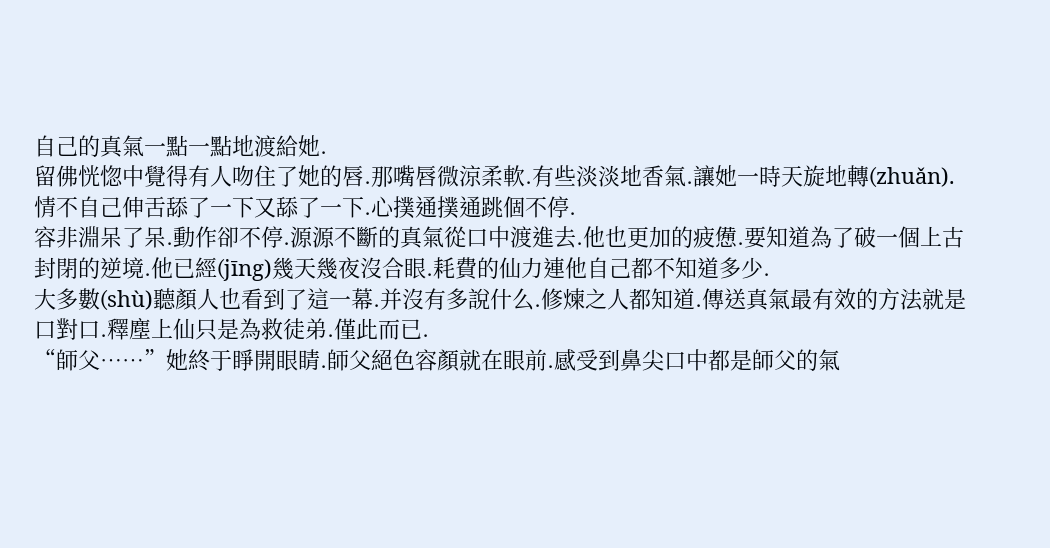自己的真氣一點一點地渡給她.
留佛恍惚中覺得有人吻住了她的唇.那嘴唇微涼柔軟.有些淡淡地香氣.讓她一時天旋地轉(zhuǎn).情不自己伸舌舔了一下又舔了一下.心撲通撲通跳個不停.
容非淵呆了呆.動作卻不停.源源不斷的真氣從口中渡進去.他也更加的疲憊.要知道為了破一個上古封閉的逆境.他已經(jīng)幾天幾夜沒合眼.耗費的仙力連他自己都不知道多少.
大多數(shù)聽顏人也看到了這一幕.并沒有多說什么.修煉之人都知道.傳送真氣最有效的方法就是口對口.釋塵上仙只是為救徒弟.僅此而已.
“師父……”她終于睜開眼睛.師父絕色容顏就在眼前.感受到鼻尖口中都是師父的氣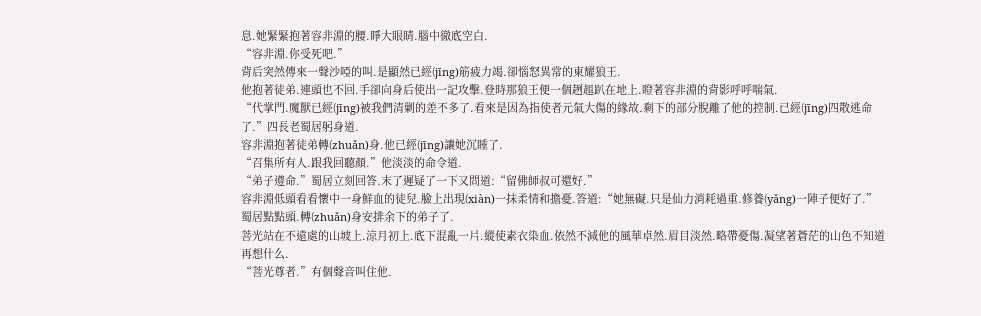息.她緊緊抱著容非淵的腰.睜大眼睛.腦中徹底空白.
“容非淵.你受死吧.”
背后突然傳來一聲沙啞的叫.是顯然已經(jīng)筋疲力竭.卻惱怒異常的東耀狼王.
他抱著徒弟.連頭也不回.手卻向身后使出一記攻擊.登時那狼王便一個趔趄趴在地上.瞪著容非淵的背影呼呼喘氣.
“代掌門.魔獸已經(jīng)被我們清剿的差不多了.看來是因為指使者元氣大傷的緣故.剩下的部分脫離了他的控制.已經(jīng)四散逃命了.”四長老蜀居躬身道.
容非淵抱著徒弟轉(zhuǎn)身.他已經(jīng)讓她沉睡了.
“召集所有人.跟我回聽顏.”他淡淡的命令道.
“弟子遵命.”蜀居立刻回答.末了遲疑了一下又問道:“留佛師叔可還好.”
容非淵低頭看看懷中一身鮮血的徒兒.臉上出現(xiàn)一抹柔情和擔憂.答道:“她無礙.只是仙力消耗過重.修養(yǎng)一陣子便好了.”
蜀居點點頭.轉(zhuǎn)身安排余下的弟子了.
菩光站在不遠處的山坡上.涼月初上.底下混亂一片.縱使素衣染血.依然不減他的風華卓然.眉目淡然.略帶憂傷.凝望著蒼茫的山色不知道再想什么.
“菩光尊者.”有個聲音叫住他.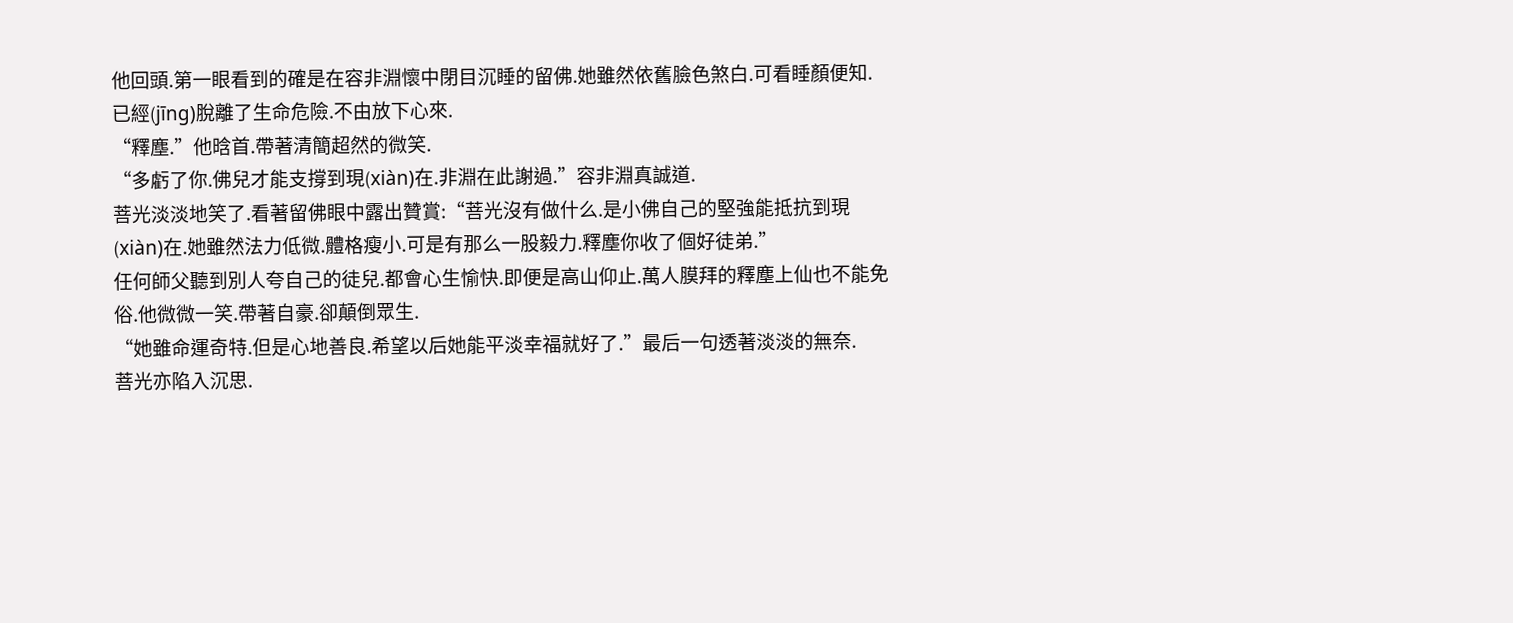他回頭.第一眼看到的確是在容非淵懷中閉目沉睡的留佛.她雖然依舊臉色煞白.可看睡顏便知.已經(jīng)脫離了生命危險.不由放下心來.
“釋塵.”他晗首.帶著清簡超然的微笑.
“多虧了你.佛兒才能支撐到現(xiàn)在.非淵在此謝過.”容非淵真誠道.
菩光淡淡地笑了.看著留佛眼中露出贊賞:“菩光沒有做什么.是小佛自己的堅強能抵抗到現(xiàn)在.她雖然法力低微.體格瘦小.可是有那么一股毅力.釋塵你收了個好徒弟.”
任何師父聽到別人夸自己的徒兒.都會心生愉快.即便是高山仰止.萬人膜拜的釋塵上仙也不能免俗.他微微一笑.帶著自豪.卻顛倒眾生.
“她雖命運奇特.但是心地善良.希望以后她能平淡幸福就好了.”最后一句透著淡淡的無奈.
菩光亦陷入沉思.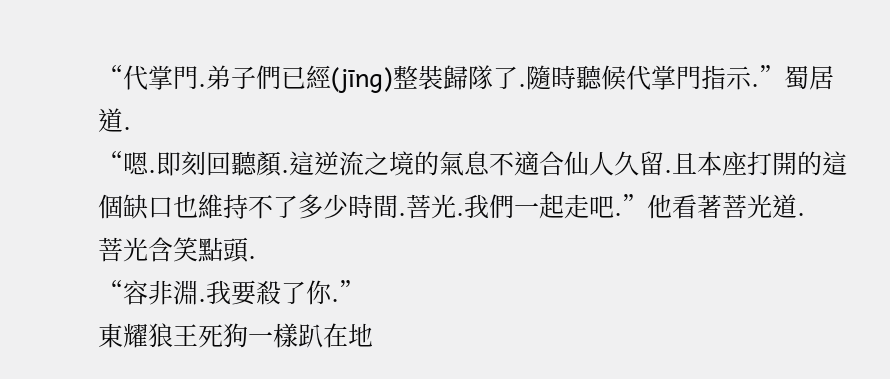“代掌門.弟子們已經(jīng)整裝歸隊了.隨時聽候代掌門指示.”蜀居道.
“嗯.即刻回聽顏.這逆流之境的氣息不適合仙人久留.且本座打開的這個缺口也維持不了多少時間.菩光.我們一起走吧.”他看著菩光道.
菩光含笑點頭.
“容非淵.我要殺了你.”
東耀狼王死狗一樣趴在地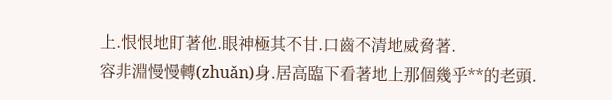上.恨恨地盯著他.眼神極其不甘.口齒不清地威脅著.
容非淵慢慢轉(zhuǎn)身.居高臨下看著地上那個幾乎**的老頭.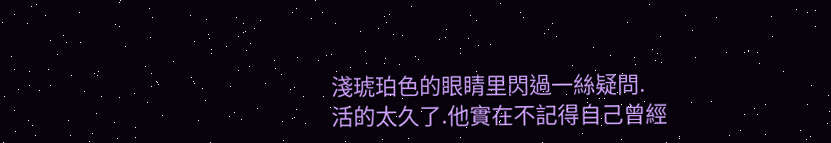淺琥珀色的眼睛里閃過一絲疑問.
活的太久了.他實在不記得自己曾經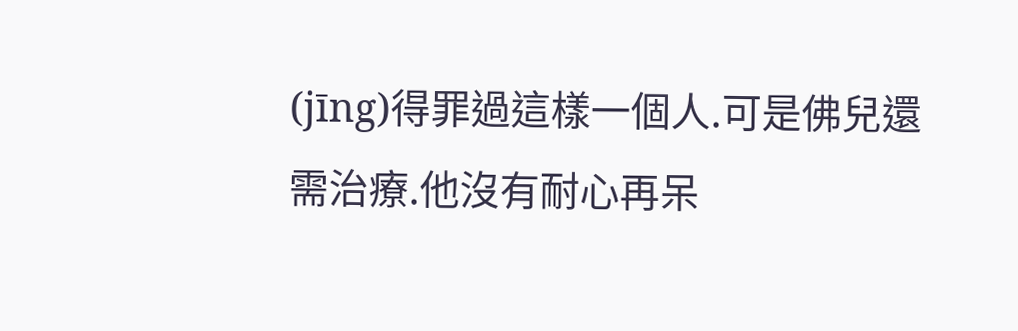(jīng)得罪過這樣一個人.可是佛兒還需治療.他沒有耐心再呆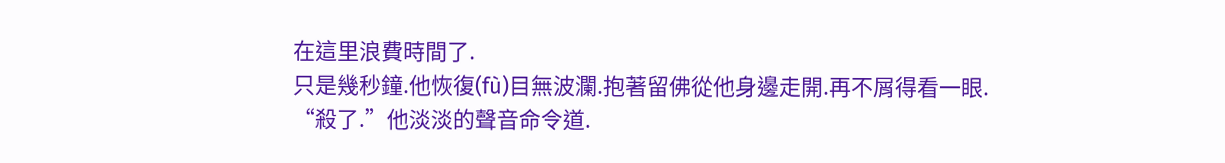在這里浪費時間了.
只是幾秒鐘.他恢復(fù)目無波瀾.抱著留佛從他身邊走開.再不屑得看一眼.
“殺了.”他淡淡的聲音命令道.